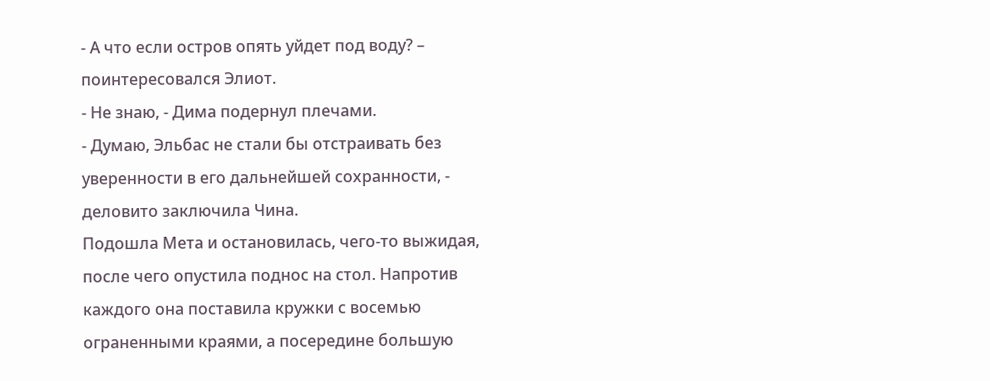- А что если остров опять уйдет под воду? – поинтересовался Элиот.
- Не знаю, - Дима подернул плечами.
- Думаю, Эльбас не стали бы отстраивать без уверенности в его дальнейшей сохранности, - деловито заключила Чина.
Подошла Мета и остановилась, чего-то выжидая, после чего опустила поднос на стол. Напротив каждого она поставила кружки с восемью ограненными краями, а посередине большую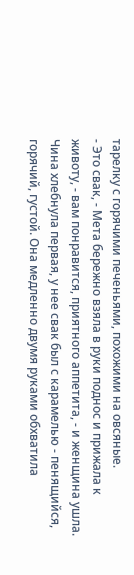тарелку с горячими печеньями, похожими на овсяные.
- Это свак, - Мета бережно взяла в руки поднос и прижала к животу, - вам понравится, приятного аппетита, - и женщина ушла.
Чина хлебнула первая, у нее свак был с карамелью - пенящийся, горячий, густой. Она медленно двумя руками обхватила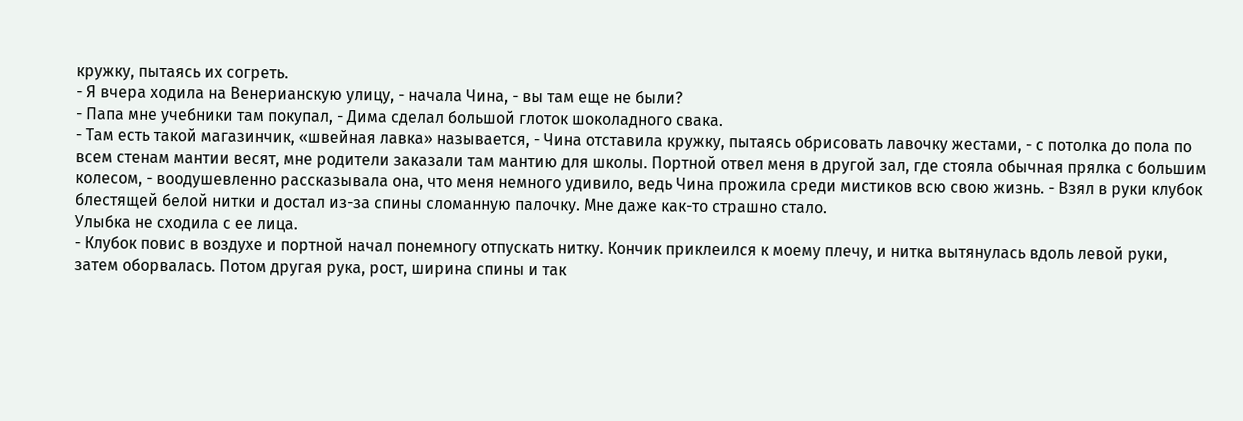кружку, пытаясь их согреть.
- Я вчера ходила на Венерианскую улицу, - начала Чина, - вы там еще не были?
- Папа мне учебники там покупал, - Дима сделал большой глоток шоколадного свака.
- Там есть такой магазинчик, «швейная лавка» называется, - Чина отставила кружку, пытаясь обрисовать лавочку жестами, - с потолка до пола по всем стенам мантии весят, мне родители заказали там мантию для школы. Портной отвел меня в другой зал, где стояла обычная прялка с большим колесом, - воодушевленно рассказывала она, что меня немного удивило, ведь Чина прожила среди мистиков всю свою жизнь. - Взял в руки клубок блестящей белой нитки и достал из-за спины сломанную палочку. Мне даже как-то страшно стало.
Улыбка не сходила с ее лица.
- Клубок повис в воздухе и портной начал понемногу отпускать нитку. Кончик приклеился к моему плечу, и нитка вытянулась вдоль левой руки, затем оборвалась. Потом другая рука, рост, ширина спины и так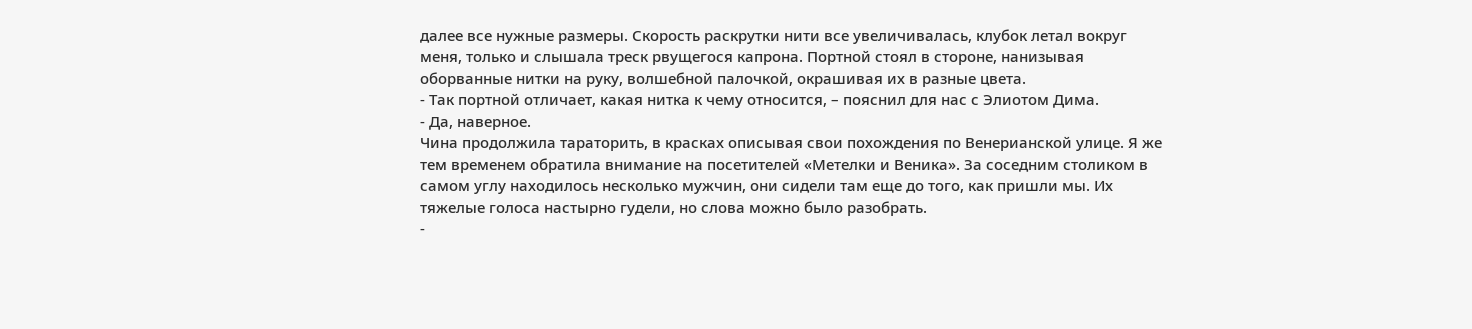далее все нужные размеры. Скорость раскрутки нити все увеличивалась, клубок летал вокруг меня, только и слышала треск рвущегося капрона. Портной стоял в стороне, нанизывая оборванные нитки на руку, волшебной палочкой, окрашивая их в разные цвета.
- Так портной отличает, какая нитка к чему относится, – пояснил для нас с Элиотом Дима.
- Да, наверное.
Чина продолжила тараторить, в красках описывая свои похождения по Венерианской улице. Я же тем временем обратила внимание на посетителей «Метелки и Веника». За соседним столиком в самом углу находилось несколько мужчин, они сидели там еще до того, как пришли мы. Их тяжелые голоса настырно гудели, но слова можно было разобрать.
-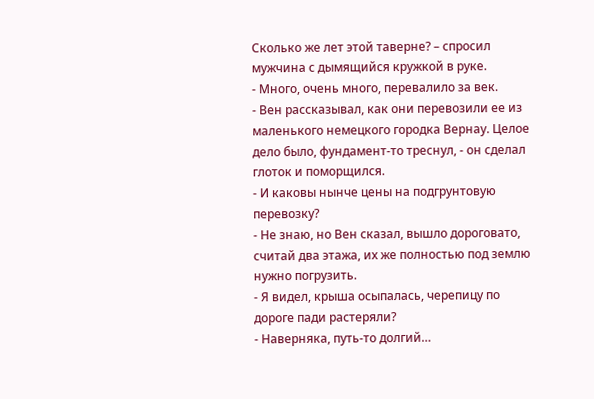Сколько же лет этой таверне? – спросил мужчина с дымящийся кружкой в руке.
- Много, очень много, перевалило за век.
- Вен рассказывал, как они перевозили ее из маленького немецкого городка Вернау. Целое дело было, фундамент-то треснул, - он сделал глоток и поморщился.
- И каковы нынче цены на подгрунтовую перевозку?
- Не знаю, но Вен сказал, вышло дороговато, считай два этажа, их же полностью под землю нужно погрузить.
- Я видел, крыша осыпалась, черепицу по дороге пади растеряли?
- Наверняка, путь-то долгий…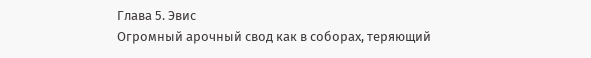Глава 5. Эвис
Огромный арочный свод как в соборах, теряющий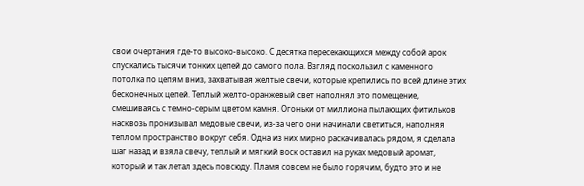свои очертания где-то высоко-высоко. С десятка пересекающихся между собой арок спускались тысячи тонких цепей до самого пола. Взгляд поскользил с каменного потолка по цепям вниз, захватывая желтые свечи, которые крепились по всей длине этих бесконечных цепей. Теплый желто-оранжевый свет наполнял это помещение, смешиваясь с темно-серым цветом камня. Огоньки от миллиона пылающих фитильков насквозь пронизывал медовые свечи, из-за чего они начинали светиться, наполняя теплом пространство вокруг себя. Одна из них мирно раскачивалась рядом, я сделала шаг назад и взяла свечу, теплый и мягкий воск оставил на руках медовый аромат, который и так летал здесь повсюду. Пламя совсем не было горячим, будто это и не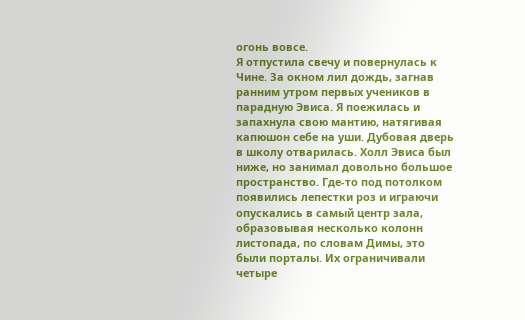огонь вовсе.
Я отпустила свечу и повернулась к Чине. За окном лил дождь, загнав ранним утром первых учеников в парадную Эвиса. Я поежилась и запахнула свою мантию, натягивая капюшон себе на уши. Дубовая дверь в школу отварилась. Холл Эвиса был ниже, но занимал довольно большое пространство. Где-то под потолком появились лепестки роз и играючи опускались в самый центр зала, образовывая несколько колонн листопада, по словам Димы, это были порталы. Их ограничивали четыре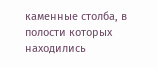каменные столба, в полости которых находились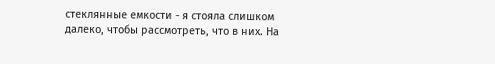стеклянные емкости - я стояла слишком далеко, чтобы рассмотреть, что в них. На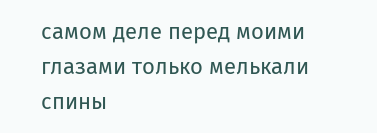самом деле перед моими глазами только мелькали спины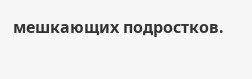мешкающих подростков.